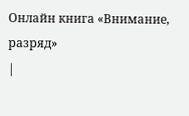Онлайн книга «Внимание, разряд»
|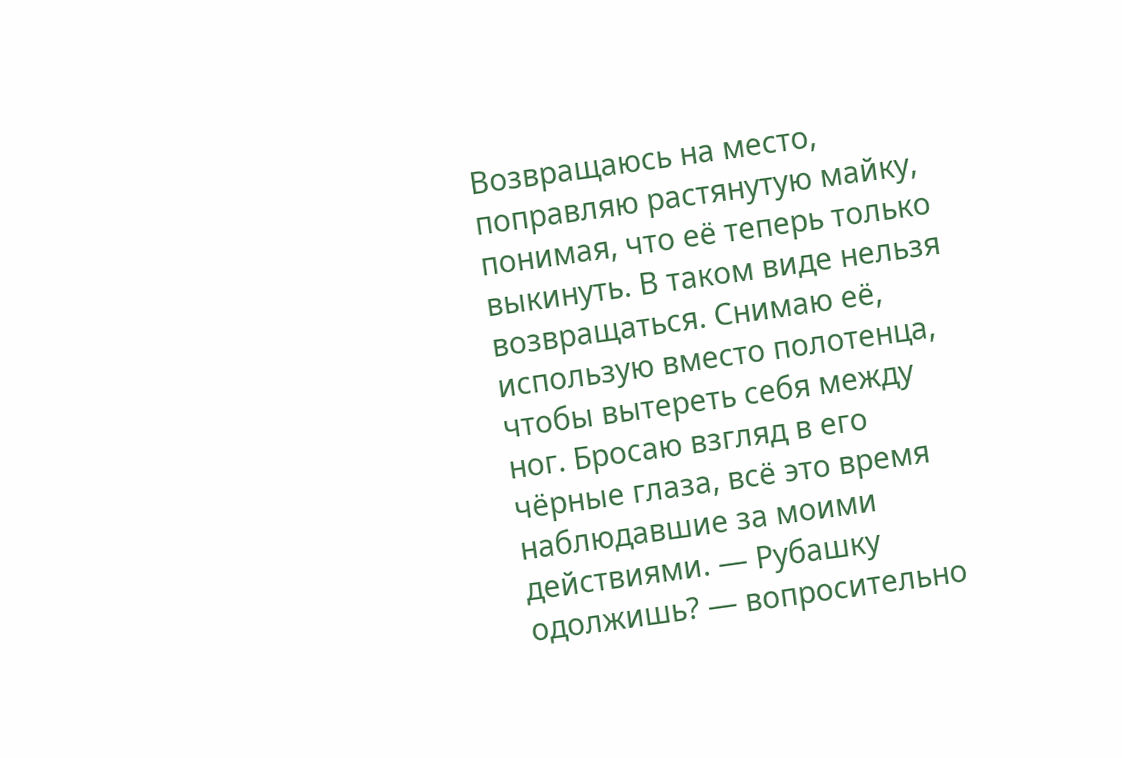Возвращаюсь на место, поправляю растянутую майку, понимая, что её теперь только выкинуть. В таком виде нельзя возвращаться. Снимаю её, использую вместо полотенца, чтобы вытереть себя между ног. Бросаю взгляд в его чёрные глаза, всё это время наблюдавшие за моими действиями. — Рубашку одолжишь? — вопросительно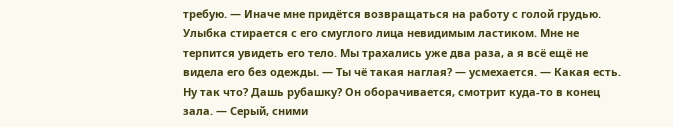требую. — Иначе мне придётся возвращаться на работу с голой грудью. Улыбка стирается с его смуглого лица невидимым ластиком. Мне не терпится увидеть его тело. Мы трахались уже два раза, а я всё ещё не видела его без одежды. — Ты чё такая наглая? — усмехается. — Какая есть. Ну так что? Дашь рубашку? Он оборачивается, смотрит куда-то в конец зала. — Серый, сними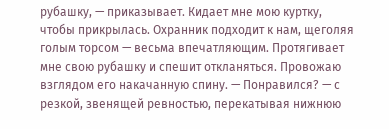рубашку, — приказывает. Кидает мне мою куртку, чтобы прикрылась. Охранник подходит к нам, щеголяя голым торсом — весьма впечатляющим. Протягивает мне свою рубашку и спешит откланяться. Провожаю взглядом его накачанную спину. — Понравился? — с резкой, звенящей ревностью, перекатывая нижнюю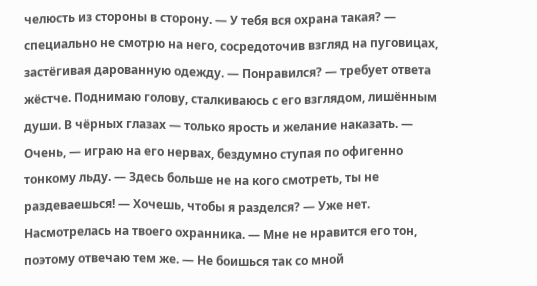челюсть из стороны в сторону. — У тебя вся охрана такая? — специально не смотрю на него, сосредоточив взгляд на пуговицах, застёгивая дарованную одежду. — Понравился? — требует ответа жёстче. Поднимаю голову, сталкиваюсь с его взглядом, лишённым души. В чёрных глазах — только ярость и желание наказать. — Очень, — играю на его нервах, бездумно ступая по офигенно тонкому льду. — Здесь больше не на кого смотреть, ты не раздеваешься! — Хочешь, чтобы я разделся? — Уже нет. Насмотрелась на твоего охранника. — Мне не нравится его тон, поэтому отвечаю тем же. — Не боишься так со мной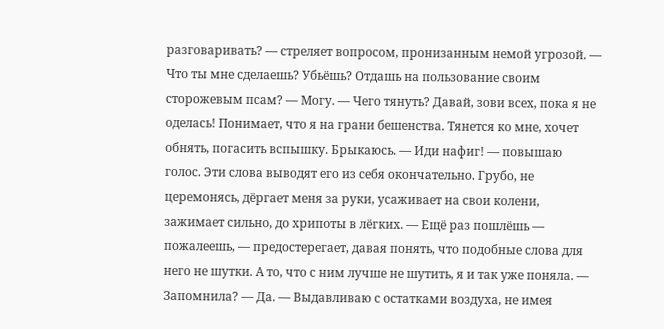разговаривать? — стреляет вопросом, пронизанным немой угрозой. — Что ты мне сделаешь? Убьёшь? Отдашь на пользование своим сторожевым псам? — Могу. — Чего тянуть? Давай, зови всех, пока я не оделась! Понимает, что я на грани бешенства. Тянется ко мне, хочет обнять, погасить вспышку. Брыкаюсь. — Иди нафиг! — повышаю голос. Эти слова выводят его из себя окончательно. Грубо, не церемонясь, дёргает меня за руки, усаживает на свои колени, зажимает сильно, до хрипоты в лёгких. — Ещё раз пошлёшь — пожалеешь, — предостерегает, давая понять, что подобные слова для него не шутки. А то, что с ним лучше не шутить, я и так уже поняла. — Запомнила? — Да. — Выдавливаю с остатками воздуха, не имея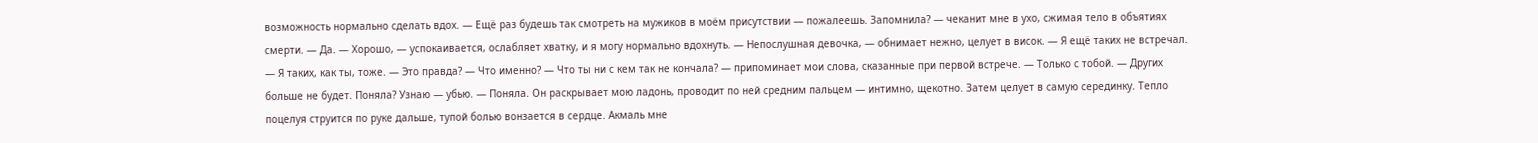возможность нормально сделать вдох. — Ещё раз будешь так смотреть на мужиков в моём присутствии — пожалеешь. Запомнила? — чеканит мне в ухо, сжимая тело в объятиях смерти. — Да. — Хорошо, — успокаивается, ослабляет хватку, и я могу нормально вдохнуть. — Непослушная девочка, — обнимает нежно, целует в висок. — Я ещё таких не встречал. — Я таких, как ты, тоже. — Это правда? — Что именно? — Что ты ни с кем так не кончала? — припоминает мои слова, сказанные при первой встрече. — Только с тобой. — Других больше не будет. Поняла? Узнаю — убью. — Поняла. Он раскрывает мою ладонь, проводит по ней средним пальцем — интимно, щекотно. Затем целует в самую серединку. Тепло поцелуя струится по руке дальше, тупой болью вонзается в сердце. Акмаль мне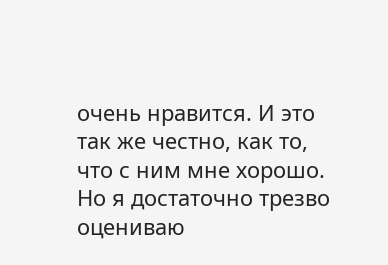очень нравится. И это так же честно, как то, что с ним мне хорошо. Но я достаточно трезво оцениваю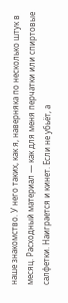наше знакомство. У него таких, как я, наверняка по несколько штук в месяц. Расходный материал — как для меня перчатки или спиртовые салфетки. Наиграется и кинет. Если не убьёт, а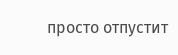просто отпустит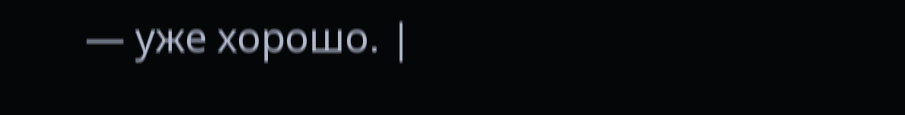— уже хорошо. |